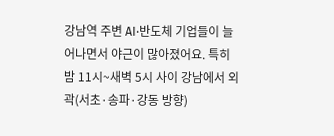강남역 주변 AI·반도체 기업들이 늘어나면서 야근이 많아졌어요. 특히 밤 11시~새벽 5시 사이 강남에서 외곽(서초·송파·강동 방향)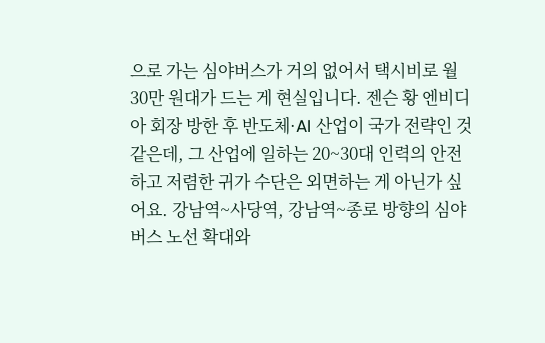으로 가는 심야버스가 거의 없어서 택시비로 월 30만 원대가 드는 게 현실입니다. 젠슨 황 엔비디아 회장 방한 후 반도체·AI 산업이 국가 전략인 것 같은데, 그 산업에 일하는 20~30대 인력의 안전하고 저렴한 귀가 수단은 외면하는 게 아닌가 싶어요. 강남역~사당역, 강남역~종로 방향의 심야버스 노선 확대와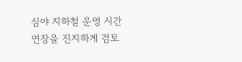심야 지하철 운영 시간 연장을 진지하게 검토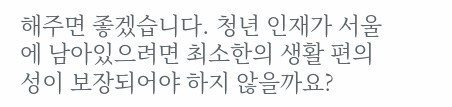해주면 좋겠습니다. 청년 인재가 서울에 남아있으려면 최소한의 생활 편의성이 보장되어야 하지 않을까요?